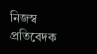নিজস্ব প্রতিবেদক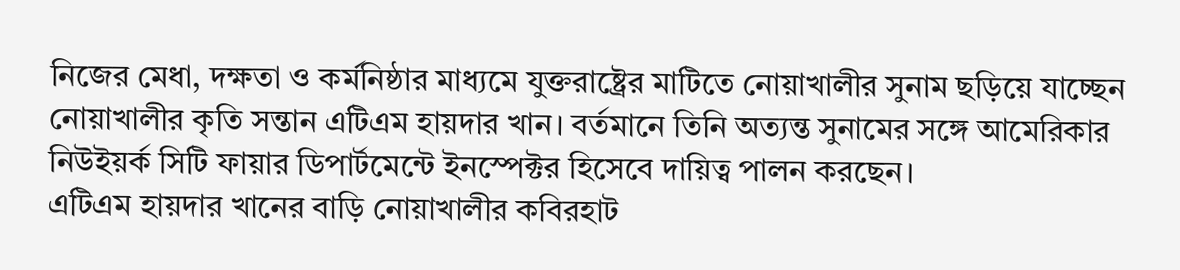নিজের মেধা, দক্ষতা ও কর্মনিষ্ঠার মাধ্যমে যুক্তরাষ্ট্রের মাটিতে নোয়াখালীর সুনাম ছড়িয়ে যাচ্ছেন নোয়াখালীর কৃতি সন্তান এটিএম হায়দার খান। বর্তমানে তিনি অত্যন্ত সুনামের সঙ্গে আমেরিকার নিউইয়র্ক সিটি ফায়ার ডিপার্টমেন্টে ইনস্পেক্টর হিসেবে দায়িত্ব পালন করছেন।
এটিএম হায়দার খানের বাড়ি নোয়াখালীর কবিরহাট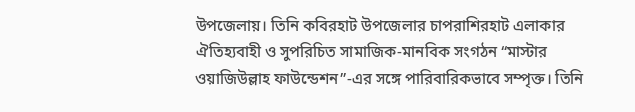উপজেলায়। তিনি কবিরহাট উপজেলার চাপরাশিরহাট এলাকার ঐতিহ্যবাহী ও সুপরিচিত সামাজিক-মানবিক সংগঠন “মাস্টার ওয়াজিউল্লাহ ফাউন্ডেশন”-এর সঙ্গে পারিবারিকভাবে সম্পৃক্ত। তিনি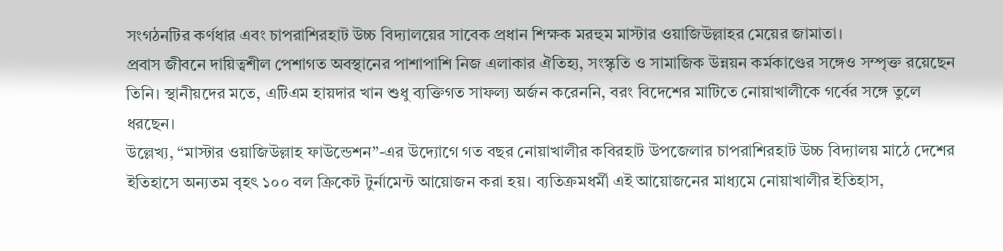সংগঠনটির কর্ণধার এবং চাপরাশিরহাট উচ্চ বিদ্যালয়ের সাবেক প্রধান শিক্ষক মরহুম মাস্টার ওয়াজিউল্লাহর মেয়ের জামাতা।
প্রবাস জীবনে দায়িত্বশীল পেশাগত অবস্থানের পাশাপাশি নিজ এলাকার ঐতিহ্য, সংস্কৃতি ও সামাজিক উন্নয়ন কর্মকাণ্ডের সঙ্গেও সম্পৃক্ত রয়েছেন তিনি। স্থানীয়দের মতে, এটিএম হায়দার খান শুধু ব্যক্তিগত সাফল্য অর্জন করেননি, বরং বিদেশের মাটিতে নোয়াখালীকে গর্বের সঙ্গে তুলে ধরছেন।
উল্লেখ্য, “মাস্টার ওয়াজিউল্লাহ ফাউন্ডেশন”-এর উদ্যোগে গত বছর নোয়াখালীর কবিরহাট উপজেলার চাপরাশিরহাট উচ্চ বিদ্যালয় মাঠে দেশের ইতিহাসে অন্যতম বৃহৎ ১০০ বল ক্রিকেট টুর্নামেন্ট আয়োজন করা হয়। ব্যতিক্রমধর্মী এই আয়োজনের মাধ্যমে নোয়াখালীর ইতিহাস,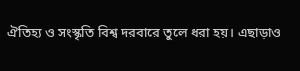ঐতিহ্য ও সংস্কৃতি বিশ্ব দরবারে তুলে ধরা হয়। এছাড়াও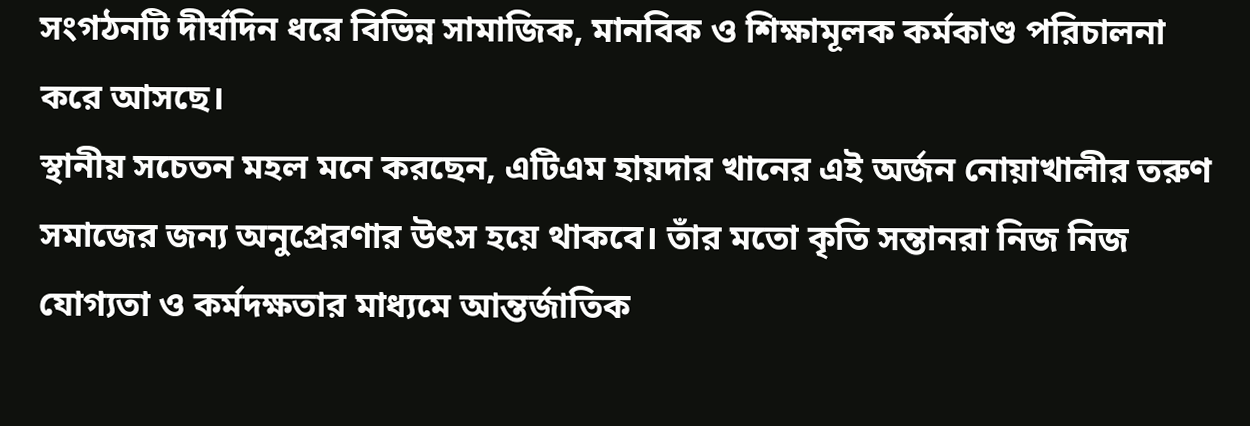সংগঠনটি দীর্ঘদিন ধরে বিভিন্ন সামাজিক, মানবিক ও শিক্ষামূলক কর্মকাণ্ড পরিচালনা করে আসছে।
স্থানীয় সচেতন মহল মনে করছেন, এটিএম হায়দার খানের এই অর্জন নোয়াখালীর তরুণ সমাজের জন্য অনুপ্রেরণার উৎস হয়ে থাকবে। তাঁর মতো কৃতি সন্তানরা নিজ নিজ যোগ্যতা ও কর্মদক্ষতার মাধ্যমে আন্তর্জাতিক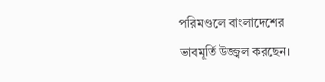পরিমণ্ডলে বাংলাদেশের ভাবমূর্তি উজ্জ্বল করছেন।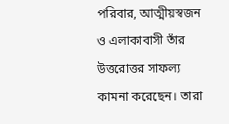পরিবার, আত্মীয়স্বজন ও এলাকাবাসী তাঁর উত্তরোত্তর সাফল্য কামনা করেছেন। তারা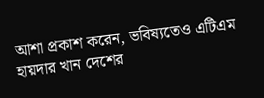আশা প্রকাশ করেন, ভবিষ্যতেও এটিএম হায়দার খান দেশের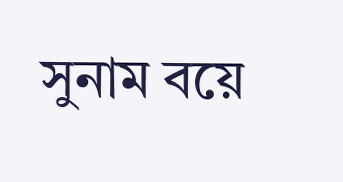সুনাম বয়ে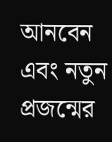আনবেন এবং নতুন প্রজন্মের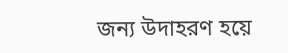জন্য উদাহরণ হয়ে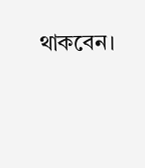থাকবেন।